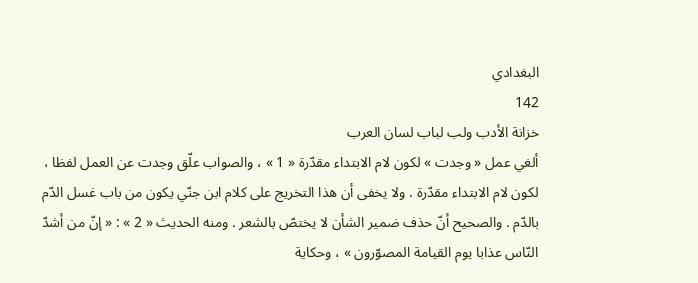البغدادي
142
خزانة الأدب ولب لباب لسان العرب
ألغي عمل « وجدت » لكون لام الابتداء مقدّرة « 1 » ، والصواب علّق وجدت عن العمل لفظا ، لكون لام الابتداء مقدّرة . ولا يخفى أن هذا التخريج على كلام ابن جنّي يكون من باب غسل الدّم بالدّم . والصحيح أنّ حذف ضمير الشأن لا يختصّ بالشعر . ومنه الحديث « 2 » : « إنّ من أشدّ النّاس عذابا يوم القيامة المصوّرون » ، وحكاية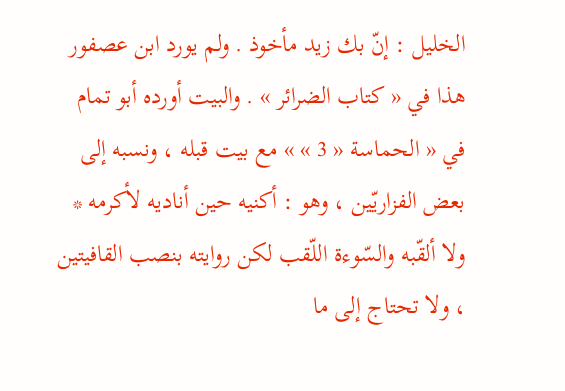الخليل : إنّ بك زيد مأخوذ . ولم يورد ابن عصفور هذا في « كتاب الضرائر » . والبيت أورده أبو تمام في « الحماسة « 3 » » مع بيت قبله ، ونسبه إلى بعض الفزاريّين ، وهو : أكنيه حين أناديه لأكرمه * ولا ألقّبه والسّوءة اللّقب لكن روايته بنصب القافيتين ، ولا تحتاج إلى ما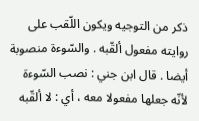ذكر من التوجيه ويكون اللّقب على روايته مفعول ألقّبه . والسّوءة منصوبة أيضا . قال ابن جني : نصب السّوءة لأنّه جعلها مفعولا معه ، أي : لا ألقّبه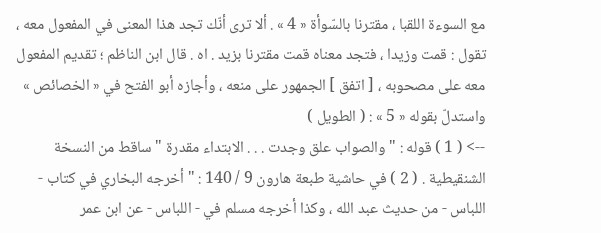مع السوءة اللقبا ، مقترنا بالسّوأة « 4 » . ألا ترى أنّك تجد هذا المعنى في المفعول معه ، تقول : قمت وزيدا ، فتجد معناه قمت مقترنا بزيد . اه . قال ابن الناظم ؛ تقديم المفعول معه على مصحوبه ، [ اتفق ] الجمهور على منعه ، وأجازه أبو الفتح في « الخصائص » واستدلّ بقوله « 5 » : ( الطويل )
--> ( 1 ) قوله : " والصواب علق وجدت . . . الابتداء مقدرة " ساقط من النسخة الشنقيطية . ( 2 ) في حاشية طبعة هارون 9 / 140 : " أخرجه البخاري في كتاب - اللباس - من حديث عبد الله ، وكذا أخرجه مسلم في - اللباس - عن ابن عمر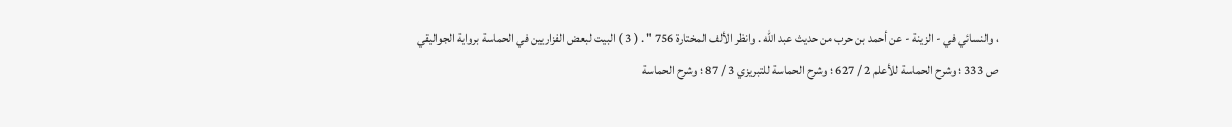، والنسائي في - الزينة - عن أحمد بن حرب من حديث عبد الله . وانظر الألف المختارة 756 " . ( 3 ) البيت لبعض الفزاريين في الحماسة برواية الجواليقي ص 333 ؛ وشرح الحماسة للأعلم 2 / 627 ؛ وشرح الحماسة للتبريزي 3 / 87 ؛ وشرح الحماسة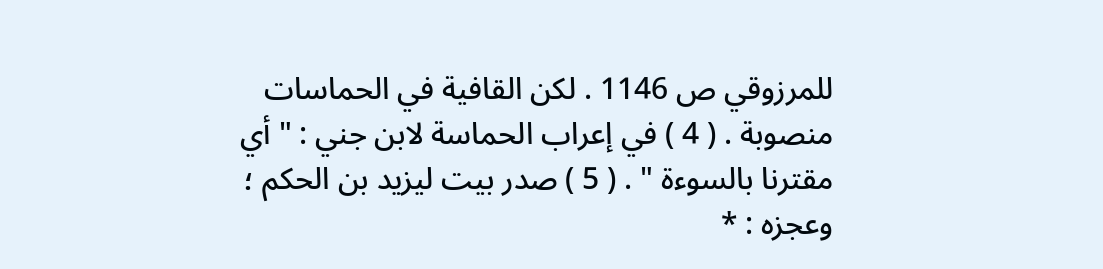للمرزوقي ص 1146 . لكن القافية في الحماسات منصوبة . ( 4 ) في إعراب الحماسة لابن جني : " أي مقترنا بالسوءة " . ( 5 ) صدر بيت ليزيد بن الحكم ؛ وعجزه : *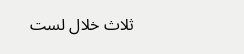ثلاث خلال لست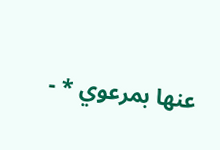عنها بمرعوي * -